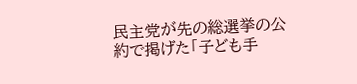民主党が先の総選挙の公約で掲げた「子ども手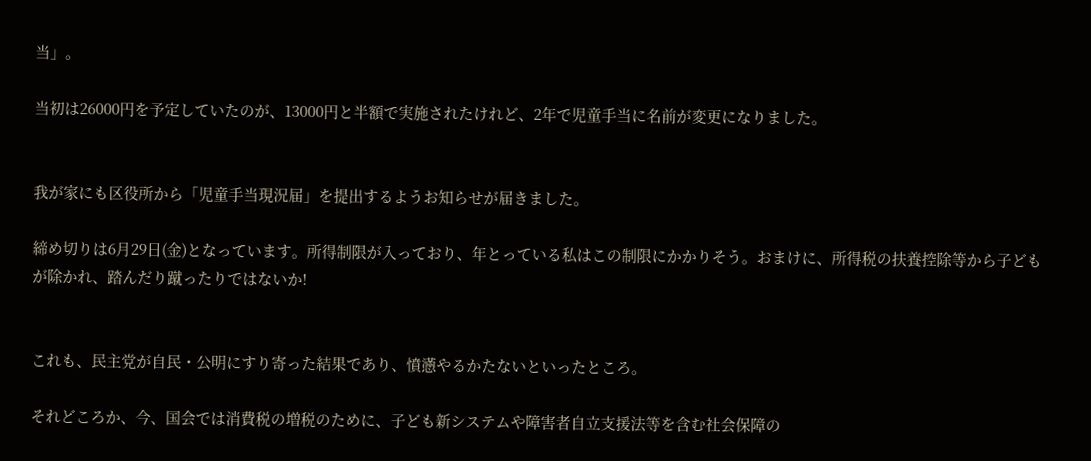当」。

当初は26000円を予定していたのが、13000円と半額で実施されたけれど、2年で児童手当に名前が変更になりました。


我が家にも区役所から「児童手当現況届」を提出するようお知らせが届きました。

締め切りは6月29日(金)となっています。所得制限が入っており、年とっている私はこの制限にかかりそう。おまけに、所得税の扶養控除等から子どもが除かれ、踏んだり蹴ったりではないか!


これも、民主党が自民・公明にすり寄った結果であり、憤懣やるかたないといったところ。

それどころか、今、国会では消費税の増税のために、子ども新システムや障害者自立支援法等を含む社会保障の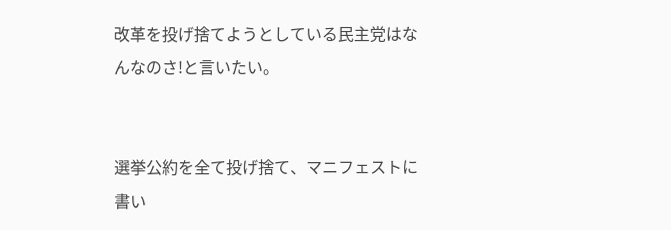改革を投げ捨てようとしている民主党はなんなのさ!と言いたい。


選挙公約を全て投げ捨て、マニフェストに書い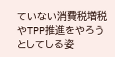ていない消費税増税やTPP推進をやろうとしてしる姿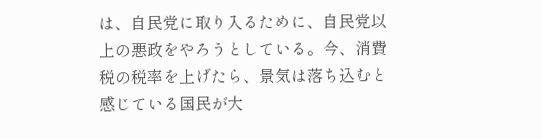は、自民党に取り入るために、自民党以上の悪政をやろうとしている。今、消費税の税率を上げたら、景気は落ち込むと感じている国民が大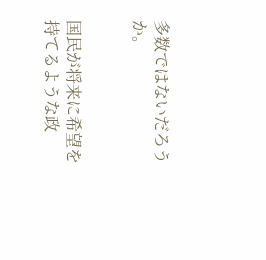多数ではないだろうか。


国民が将来に希望を持てるような政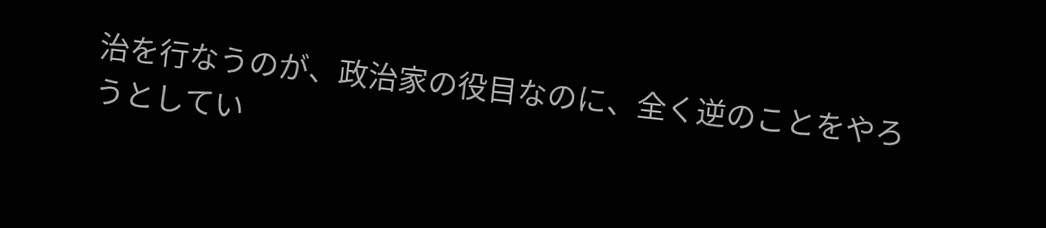治を行なうのが、政治家の役目なのに、全く逆のことをやろうとしてい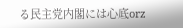る民主党内閣には心底orz